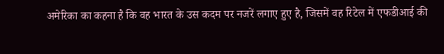अमेरिका का कहना है कि वह भारत के उस कदम पर नजरें लगाए हुए है, जिसमें वह रिटेल में एफडीआई की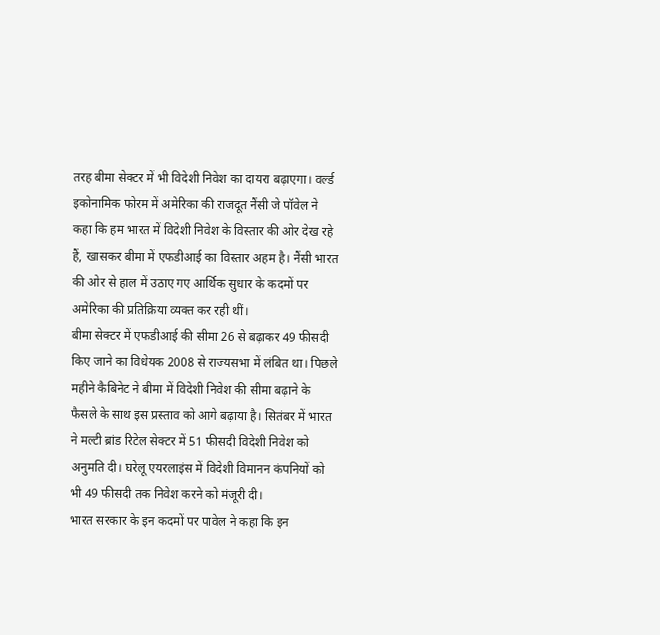तरह बीमा सेक्टर में भी विदेशी निवेश का दायरा बढ़ाएगा। वर्ल्ड इकोनामिक फोरम में अमेरिका की राजदूत नैंसी जे पॉवेल ने कहा कि हम भारत में विदेशी निवेश के विस्तार की ओर देख रहे हैं, खासकर बीमा में एफडीआई का विस्तार अहम है। नैंसी भारत की ओर से हाल में उठाए गए आर्थिक सुधार के कदमों पर अमेरिका की प्रतिक्रिया व्यक्त कर रही थीं।
बीमा सेक्टर में एफडीआई की सीमा 26 से बढ़ाकर 49 फीसदी किए जाने का विधेयक 2008 से राज्यसभा में लंबित था। पिछले महीने कैबिनेट ने बीमा में विदेशी निवेश की सीमा बढ़ाने के फैसले के साथ इस प्रस्ताव को आगे बढ़ाया है। सितंबर में भारत ने मल्टी ब्रांड रिटेल सेक्टर में 51 फीसदी विदेशी निवेश को अनुमति दी। घरेलू एयरलाइंस में विदेशी विमानन कंपनियों को भी 49 फीसदी तक निवेश करने को मंजूरी दी।
भारत सरकार के इन कदमों पर पावेल ने कहा कि इन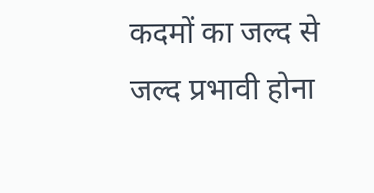कदमों का जल्द से जल्द प्रभावी होना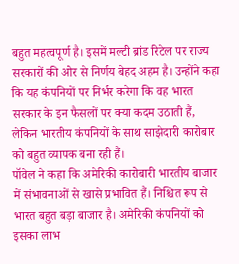बहुत महत्वपूर्ण है। इसमें मल्टी ब्रांड रिटेल पर राज्य सरकारों की ओर से निर्णय बेहद अहम है। उन्होंने कहा कि यह कंपनियों पर निर्भर करेगा कि वह भारत सरकार के इन फैसलों पर क्या कदम उठाती हैं, लेकिन भारतीय कंपनियों के साथ साझेदारी कारोबार को बहुत व्यापक बना रही हैं।
पॉवेल ने कहा कि अमेरिकी कारोबारी भारतीय बाजार में संभावनाओं से खासे प्रभावित हैं। निश्चित रूप से भारत बहुत बड़ा बाजार है। अमेरिकी कंपनियों को इसका लाभ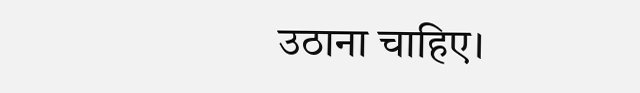उठाना चाहिए।